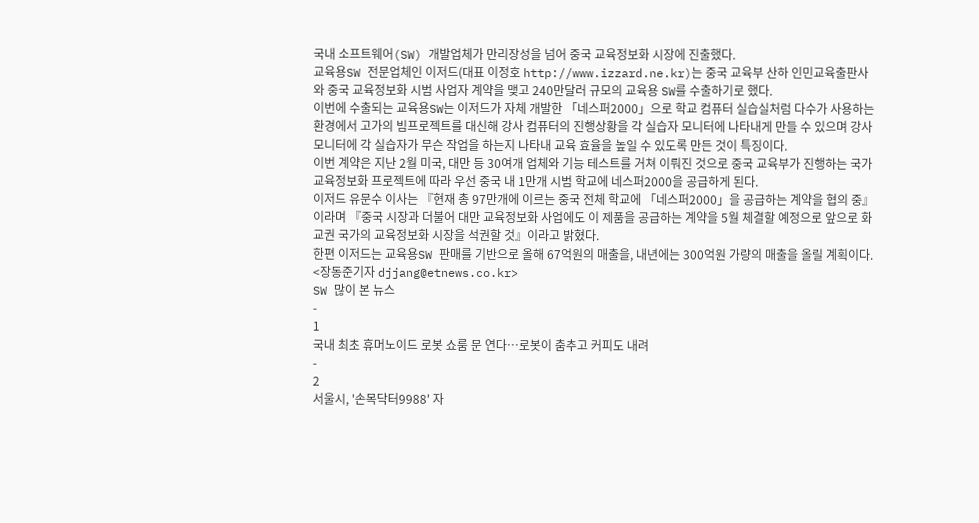국내 소프트웨어(SW) 개발업체가 만리장성을 넘어 중국 교육정보화 시장에 진출했다.
교육용SW 전문업체인 이저드(대표 이정호 http://www.izzard.ne.kr)는 중국 교육부 산하 인민교육출판사와 중국 교육정보화 시범 사업자 계약을 맺고 240만달러 규모의 교육용 SW를 수출하기로 했다.
이번에 수출되는 교육용SW는 이저드가 자체 개발한 「네스퍼2000」으로 학교 컴퓨터 실습실처럼 다수가 사용하는 환경에서 고가의 빔프로젝트를 대신해 강사 컴퓨터의 진행상황을 각 실습자 모니터에 나타내게 만들 수 있으며 강사 모니터에 각 실습자가 무슨 작업을 하는지 나타내 교육 효율을 높일 수 있도록 만든 것이 특징이다.
이번 계약은 지난 2월 미국, 대만 등 30여개 업체와 기능 테스트를 거쳐 이뤄진 것으로 중국 교육부가 진행하는 국가 교육정보화 프로젝트에 따라 우선 중국 내 1만개 시범 학교에 네스퍼2000을 공급하게 된다.
이저드 유문수 이사는 『현재 총 97만개에 이르는 중국 전체 학교에 「네스퍼2000」을 공급하는 계약을 협의 중』이라며 『중국 시장과 더불어 대만 교육정보화 사업에도 이 제품을 공급하는 계약을 5월 체결할 예정으로 앞으로 화교권 국가의 교육정보화 시장을 석권할 것』이라고 밝혔다.
한편 이저드는 교육용SW 판매를 기반으로 올해 67억원의 매출을, 내년에는 300억원 가량의 매출을 올릴 계획이다.
<장동준기자 djjang@etnews.co.kr>
SW 많이 본 뉴스
-
1
국내 최초 휴머노이드 로봇 쇼룸 문 연다…로봇이 춤추고 커피도 내려
-
2
서울시, '손목닥터9988' 자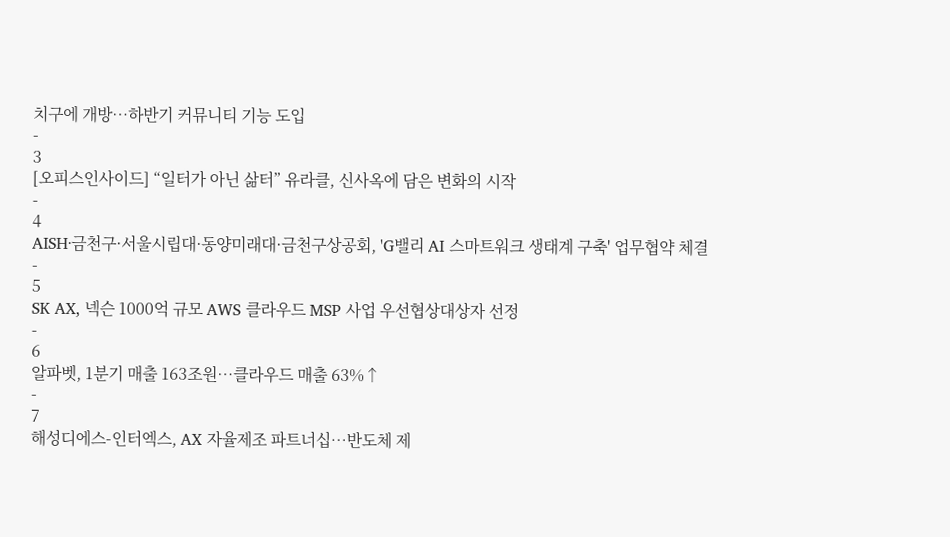치구에 개방…하반기 커뮤니티 기능 도입
-
3
[오피스인사이드] “일터가 아닌 삶터” 유라클, 신사옥에 담은 변화의 시작
-
4
AISH·금천구·서울시립대·동양미래대·금천구상공회, 'G밸리 AI 스마트워크 생태계 구축' 업무협약 체결
-
5
SK AX, 넥슨 1000억 규모 AWS 클라우드 MSP 사업 우선협상대상자 선정
-
6
알파벳, 1분기 매출 163조원…클라우드 매출 63%↑
-
7
해성디에스-인터엑스, AX 자율제조 파트너십…반도체 제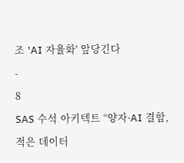조 'AI 자율화' 앞당긴다
-
8
SAS 수석 아키텍트 “양자·AI 결합, 적은 데이터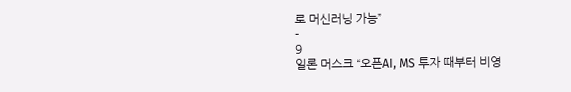로 머신러닝 가능”
-
9
일론 머스크 “오픈AI, MS 투자 때부터 비영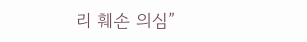리 훼손 의심”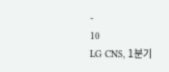-
10
LG CNS, 1분기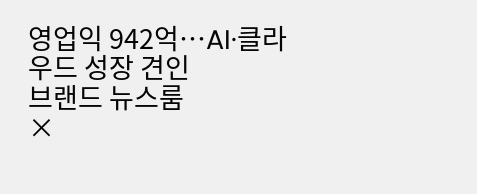영업익 942억…AI·클라우드 성장 견인
브랜드 뉴스룸
×